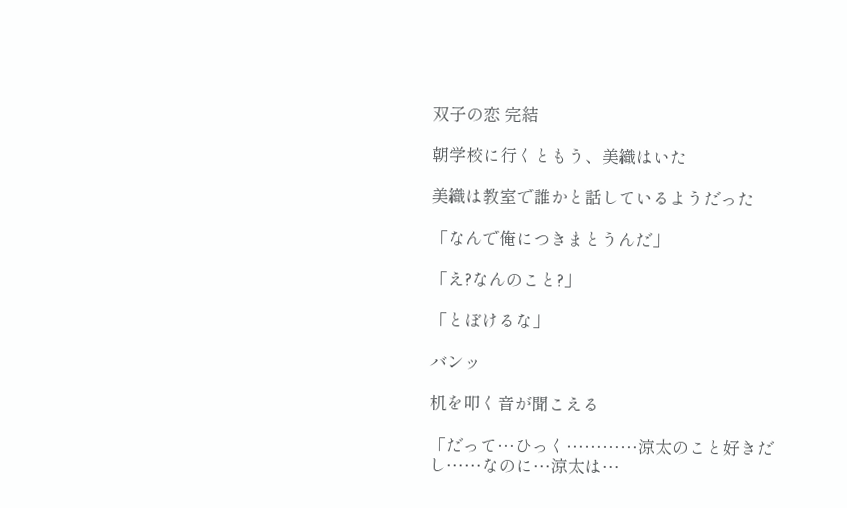双子の恋 完結

朝学校に行くともう、美織はいた

美織は教室で誰かと話しているようだった

「なんで俺につきまとうんだ」

「え?なんのこと?」

「とぼけるな」

バンッ

机を叩く音が聞こえる

「だって…ひっく…………涼太のこと好きだし……なのに…涼太は…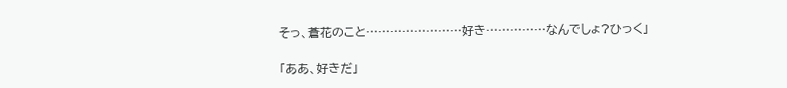そっ、蒼花のこと……………………好き……………なんでしょ?ひっく」

「ああ、好きだ」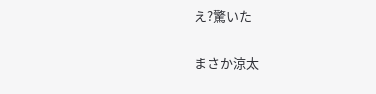え?驚いた

まさか涼太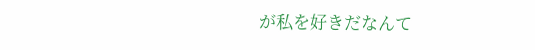が私を好きだなんて